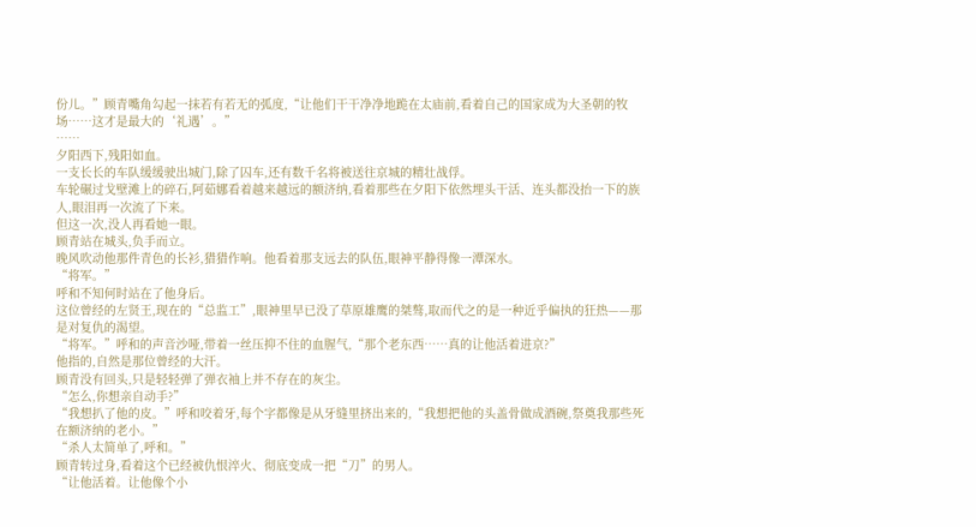份儿。”顾青嘴角勾起一抹若有若无的弧度,“让他们干干净净地跪在太庙前,看着自己的国家成为大圣朝的牧场……这才是最大的‘礼遇’。”
……
夕阳西下,残阳如血。
一支长长的车队缓缓驶出城门,除了囚车,还有数千名将被送往京城的精壮战俘。
车轮碾过戈壁滩上的碎石,阿茹娜看着越来越远的额济纳,看着那些在夕阳下依然埋头干活、连头都没抬一下的族人,眼泪再一次流了下来。
但这一次,没人再看她一眼。
顾青站在城头,负手而立。
晚风吹动他那件青色的长衫,猎猎作响。他看着那支远去的队伍,眼神平静得像一潭深水。
“将军。”
呼和不知何时站在了他身后。
这位曾经的左贤王,现在的“总监工”,眼神里早已没了草原雄鹰的桀骜,取而代之的是一种近乎偏执的狂热——那是对复仇的渴望。
“将军。”呼和的声音沙哑,带着一丝压抑不住的血腥气,“那个老东西……真的让他活着进京?”
他指的,自然是那位曾经的大汗。
顾青没有回头,只是轻轻弹了弹衣袖上并不存在的灰尘。
“怎么,你想亲自动手?”
“我想扒了他的皮。”呼和咬着牙,每个字都像是从牙缝里挤出来的,“我想把他的头盖骨做成酒碗,祭奠我那些死在额济纳的老小。”
“杀人太简单了,呼和。”
顾青转过身,看着这个已经被仇恨淬火、彻底变成一把“刀”的男人。
“让他活着。让他像个小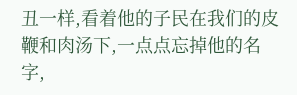丑一样,看着他的子民在我们的皮鞭和肉汤下,一点点忘掉他的名字,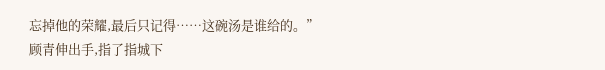忘掉他的荣耀,最后只记得……这碗汤是谁给的。”
顾青伸出手,指了指城下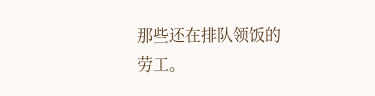那些还在排队领饭的劳工。